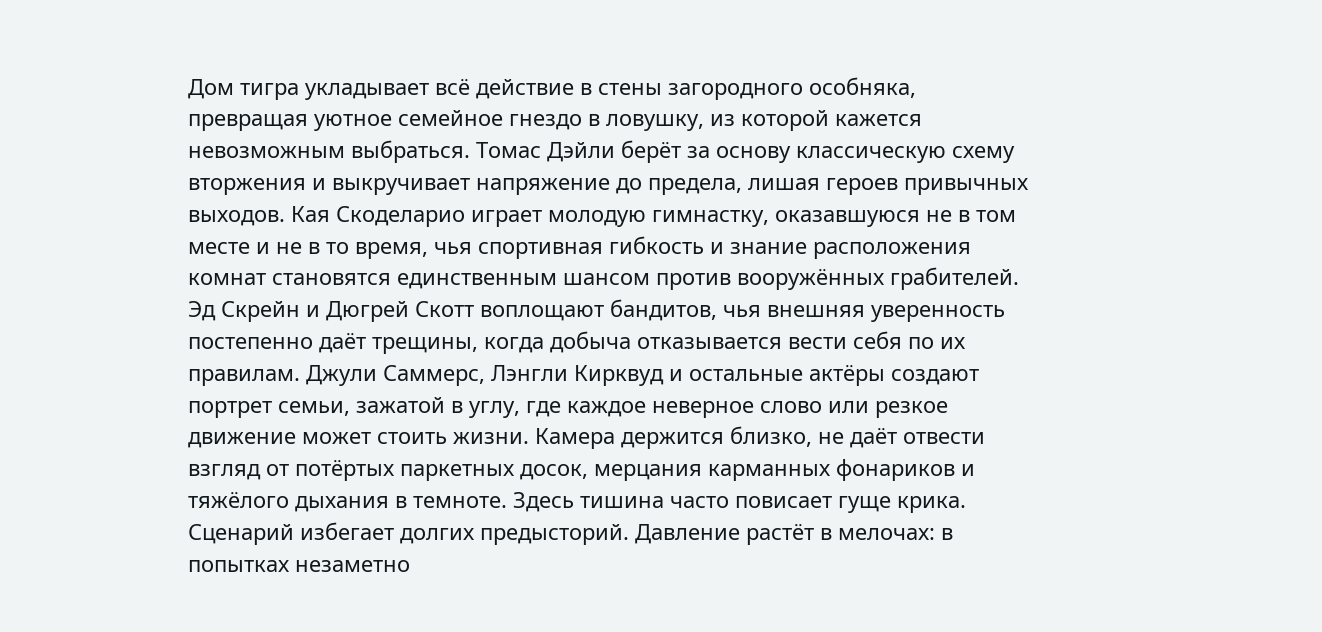Дом тигра укладывает всё действие в стены загородного особняка, превращая уютное семейное гнездо в ловушку, из которой кажется невозможным выбраться. Томас Дэйли берёт за основу классическую схему вторжения и выкручивает напряжение до предела, лишая героев привычных выходов. Кая Скоделарио играет молодую гимнастку, оказавшуюся не в том месте и не в то время, чья спортивная гибкость и знание расположения комнат становятся единственным шансом против вооружённых грабителей. Эд Скрейн и Дюгрей Скотт воплощают бандитов, чья внешняя уверенность постепенно даёт трещины, когда добыча отказывается вести себя по их правилам. Джули Саммерс, Лэнгли Кирквуд и остальные актёры создают портрет семьи, зажатой в углу, где каждое неверное слово или резкое движение может стоить жизни. Камера держится близко, не даёт отвести взгляд от потёртых паркетных досок, мерцания карманных фонариков и тяжёлого дыхания в темноте. Здесь тишина часто повисает гуще крика. Сценарий избегает долгих предысторий. Давление растёт в мелочах: в попытках незаметно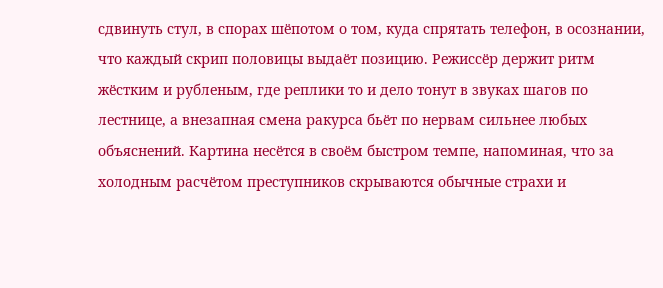сдвинуть стул, в спорах шёпотом о том, куда спрятать телефон, в осознании, что каждый скрип половицы выдаёт позицию. Режиссёр держит ритм жёстким и рубленым, где реплики то и дело тонут в звуках шагов по лестнице, а внезапная смена ракурса бьёт по нервам сильнее любых объяснений. Картина несётся в своём быстром темпе, напоминая, что за холодным расчётом преступников скрываются обычные страхи и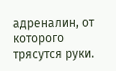адреналин, от которого трясутся руки.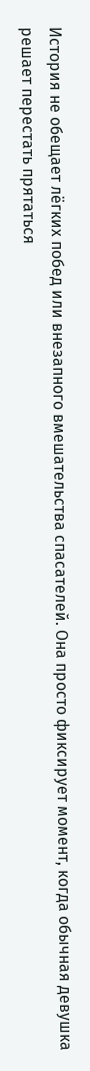История не обещает лёгких побед или внезапного вмешательства спасателей. Она просто фиксирует момент, когда обычная девушка решает перестать прятаться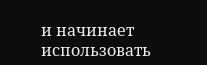и начинает использовать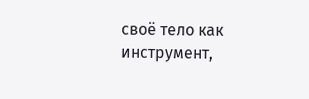своё тело как инструмент,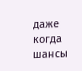даже когда шансы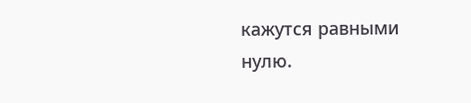кажутся равными нулю.